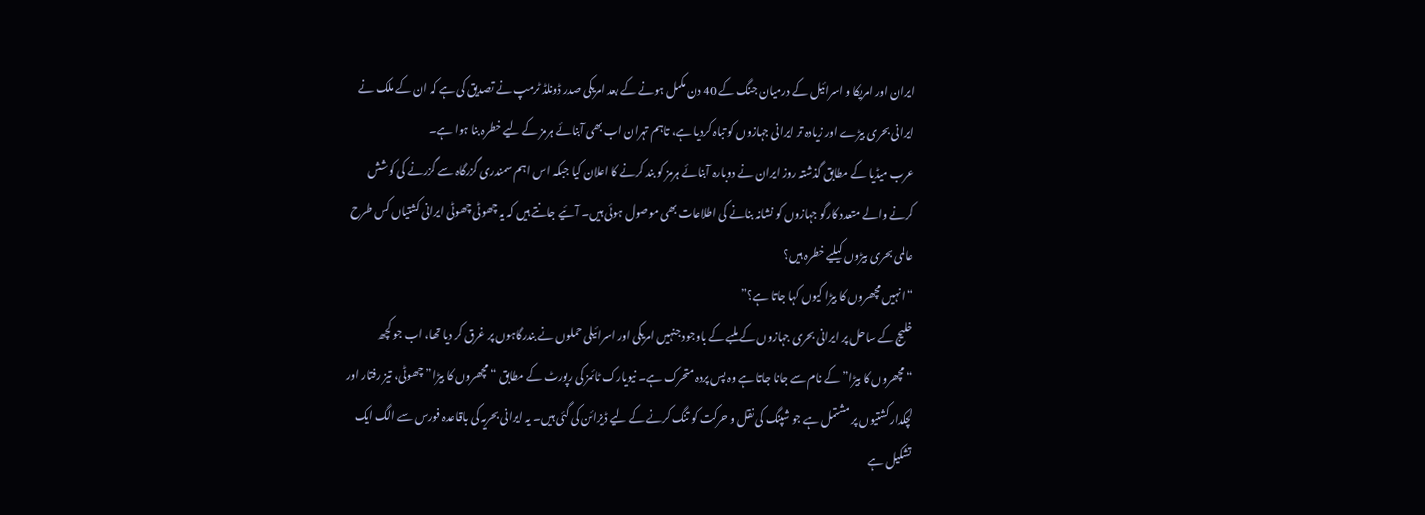ایران اور امریکا و اسرائیل کے درمیان جنگ کے 40 دن مکمل ہونے کے بعد امریکی صدر ڈونلڈ ٹرمپ نے تصدیق کی ہے کہ ان کے ملک نے ایرانی بحری بیڑے اور زیادہ تر ایرانی جہازوں کو تباہ کردیا ہے، تاہم تہران اب بھی آبنائے ہرمز کے لیے خطرہ بنا ہوا ہے۔
عرب میڈیا کے مطابق گذشتہ روز ایران نے دوبارہ آبنائے ہرمز کو بند کرنے کا اعلان کیا جبکہ اس اہم سمندری گزرگاہ سے گزرنے کی کوشش کرنے والے متعدد کارگو جہازوں کو نشانہ بنانے کی اطلاعات بھی موصول ہوئی ہیں۔ آئیے جانتے ہیں کہ یہ چھوٹی چھوٹی ایرانی کشتیاں کس طرح عالمی بحری بیڑوں کیلیے خطرہ ہیں؟
“انہیں مچھروں کا بیڑا کیوں کہا جاتا ہے؟”
خلیج کے ساحل پر ایرانی بحری جہازوں کے ملبے کے باوجود جنہیں امریکی اور اسرائیلی حملوں نے بندرگاہوں پر غرق کر دیا تھا، اب جو کچھ “مچھروں کا بیڑا” کے نام سے جانا جاتا ہے وہ پس پردہ متحرک ہے۔ نیویارک ٹائمز کی رپورٹ کے مطابق “مچھروں کا بیڑا” چھوٹی، تیز رفتار اور لچکدار کشتیوں پر مشتمل ہے جو شپنگ کی نقل و حرکت کو تنگ کرنے کے لیے ڈیزائن کی گئی ہیں۔ یہ ایرانی بحریہ کی باقاعدہ فورس سے الگ ایک تشکیل ہے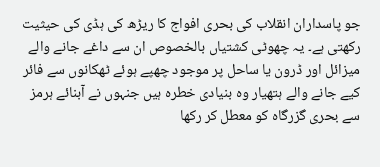جو پاسداران انقلاب کی بحری افواج کا ریڑھ کی ہڈی کی حیثیت رکھتی ہے۔ یہ چھوٹی کشتیاں بالخصوص ان سے داغے جانے والے میزائل اور ڈرون یا ساحل پر موجود چھپے ہوئے ٹھکانوں سے فائر کیے جانے والے ہتھیار وہ بنیادی خطرہ ہیں جنہوں نے آبنائے ہرمز سے بحری گزرگاہ کو معطل کر رکھا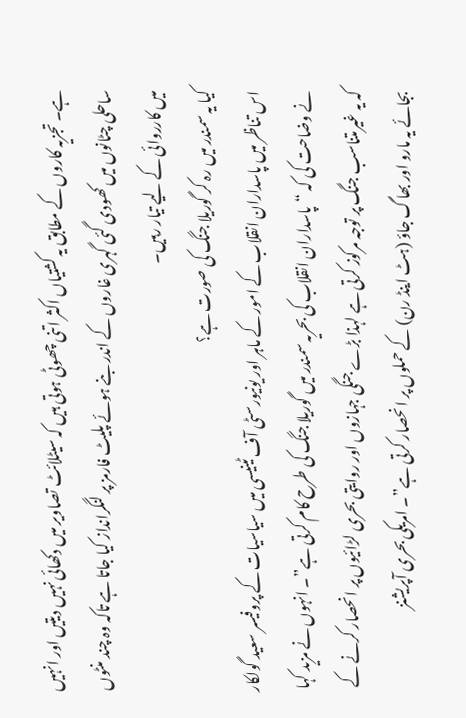ہے۔ تجزیہ کاروں کے مطابق یہ کشتیاں اکثر اتنی چھوٹی ہوتی ہیں کہ سیٹلائٹ تصاویر میں دکھائی نہیں دیتیں اور انہیں ساحلی چٹانوں میں کھودی گئی گہری غاروں کے اندر بنے ہوئے پلیٹ فارمز پر لنگرانداز کیا جاتا ہے تاکہ وہ چند منٹوں میں کارروائی کے لیے تیار رہیں۔
کیا یہ سمندر میں رہ کر گوریلا جنگ کی صورت ہے؟
اس تناظر میں پاسداران انقلاب کے امور کے ماہر اور یونیورسٹی آف ٹینیسی میں سیاسیات کے پروفیسر سعید گولکار نے وضاحت کی کہ “پاسداران انقلاب کی بحریہ سمندر میں گوریلا جنگ کی طرح کام کرتی ہے”۔ انہوں نے مزید کہا کہ یہ غیرمتناسب جنگ پر توجہ مرکوز کرتی ہے لہذا بڑے جنگی جہازوں اور روایتی بحری لڑائیوں پر انحصار کرنے کے بجائے یہ مارو اور بھاگ جاؤ (ہٹ اینڈ رن) کے حملوں پر انحصار کرتی ہے”۔ امریکی بحری آپریشنز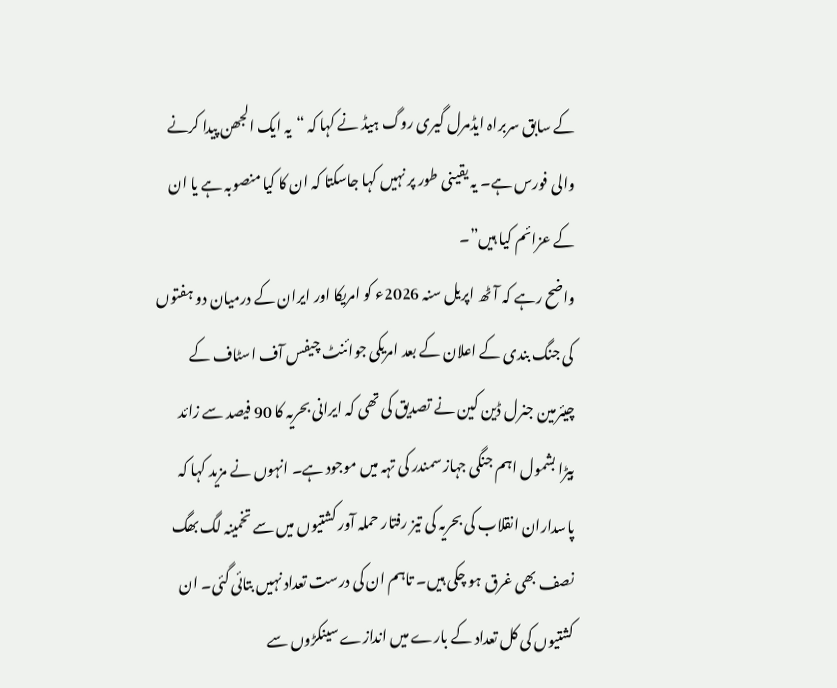کے سابق سربراہ ایڈمرل گیری روگ ہیڈ نے کہا کہ “یہ ایک الجھن پیدا کرنے والی فورس ہے۔ یہ یقینی طور پر نہیں کہا جاسکتا کہ ان کا کیا منصوبہ ہے یا ان کے عزائم کیا ہیں”۔
واضح رہے کہ آٹھ اپریل سنہ 2026ء کو امریکا اور ایران کے درمیان دو ہفتوں کی جنگ بندی کے اعلان کے بعد امریکی جوائنٹ چیفس آف اسٹاف کے چیئرمین جنرل ڈین کین نے تصدیق کی تھی کہ ایرانی بحریہ کا 90 فیصد سے زائد بیڑا بشمول اہم جنگی جہاز سمندر کی تہہ میں موجود ہے۔ انہوں نے مزید کہا کہ پاسداران انقلاب کی بحریہ کی تیز رفتار حملہ آور کشتیوں میں سے تخمینہ لگ بھگ نصف بھی غرق ہو چکی ہیں۔ تاہم ان کی درست تعداد نہیں بتائی گئی۔ ان کشتیوں کی کل تعداد کے بارے میں اندازے سینکڑوں سے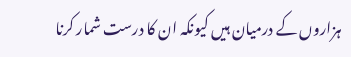ہزاروں کے درمیان ہیں کیونکہ ان کا درست شمار کرنا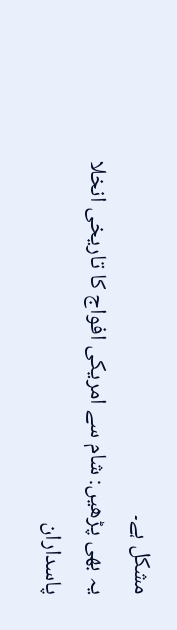مشکل ہے۔
یہ بھی پڑھیں: شام سے امریکی افواج کا تاریخی انخلا
پاسداران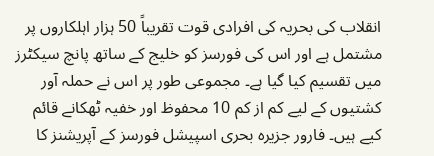انقلاب کی بحریہ کی افرادی قوت تقریباً 50 ہزار اہلکاروں پر مشتمل ہے اور اس کی فورسز کو خلیج کے ساتھ پانچ سیکٹرز میں تقسیم کیا گیا ہے۔ مجموعی طور پر اس نے حملہ آور کشتیوں کے لیے کم از کم 10 محفوظ اور خفیہ ٹھکانے قائم کیے ہیں۔ فارور جزیرہ بحری اسپیشل فورسز کے آپریشنز کا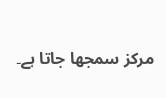مرکز سمجھا جاتا ہے۔